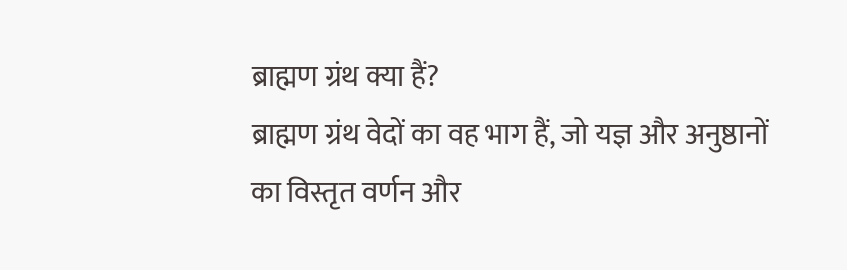ब्राह्मण ग्रंथ क्या हैं?
ब्राह्मण ग्रंथ वेदों का वह भाग हैं, जो यज्ञ और अनुष्ठानों का विस्तृत वर्णन और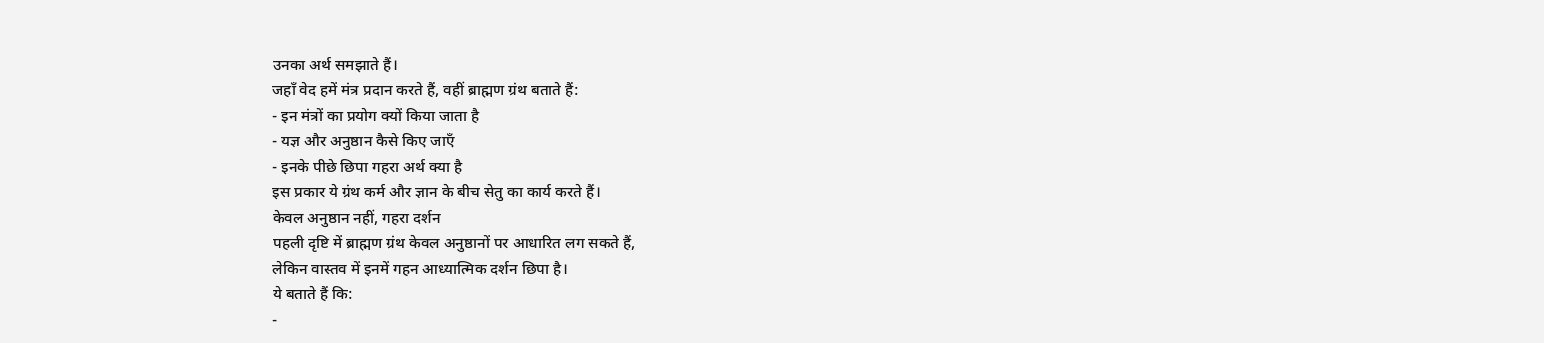उनका अर्थ समझाते हैं।
जहाँ वेद हमें मंत्र प्रदान करते हैं, वहीं ब्राह्मण ग्रंथ बताते हैं:
- इन मंत्रों का प्रयोग क्यों किया जाता है
- यज्ञ और अनुष्ठान कैसे किए जाएँ
- इनके पीछे छिपा गहरा अर्थ क्या है
इस प्रकार ये ग्रंथ कर्म और ज्ञान के बीच सेतु का कार्य करते हैं।
केवल अनुष्ठान नहीं, गहरा दर्शन
पहली दृष्टि में ब्राह्मण ग्रंथ केवल अनुष्ठानों पर आधारित लग सकते हैं,
लेकिन वास्तव में इनमें गहन आध्यात्मिक दर्शन छिपा है।
ये बताते हैं कि:
-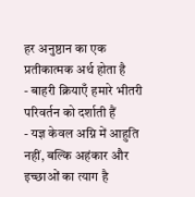हर अनुष्ठान का एक प्रतीकात्मक अर्थ होता है
- बाहरी क्रियाएँ हमारे भीतरी परिवर्तन को दर्शाती हैं
- यज्ञ केवल अग्नि में आहुति नहीं, बल्कि अहंकार और इच्छाओं का त्याग है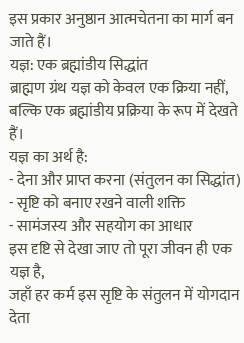इस प्रकार अनुष्ठान आत्मचेतना का मार्ग बन जाते हैं।
यज्ञ: एक ब्रह्मांडीय सिद्धांत
ब्राह्मण ग्रंथ यज्ञ को केवल एक क्रिया नहीं, बल्कि एक ब्रह्मांडीय प्रक्रिया के रूप में देखते हैं।
यज्ञ का अर्थ है:
- देना और प्राप्त करना (संतुलन का सिद्धांत)
- सृष्टि को बनाए रखने वाली शक्ति
- सामंजस्य और सहयोग का आधार
इस दृष्टि से देखा जाए तो पूरा जीवन ही एक यज्ञ है,
जहाँ हर कर्म इस सृष्टि के संतुलन में योगदान देता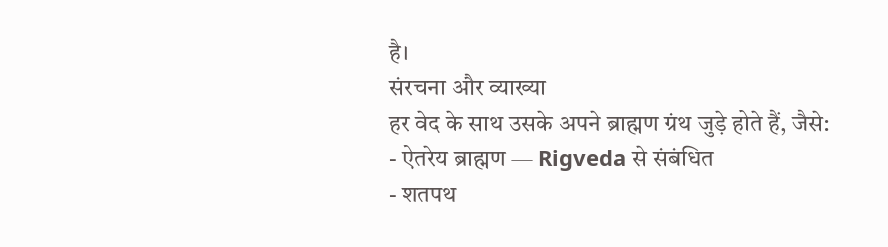है।
संरचना और व्याख्या
हर वेद के साथ उसके अपने ब्राह्मण ग्रंथ जुड़े होते हैं, जैसे:
- ऐतरेय ब्राह्मण — Rigveda से संबंधित
- शतपथ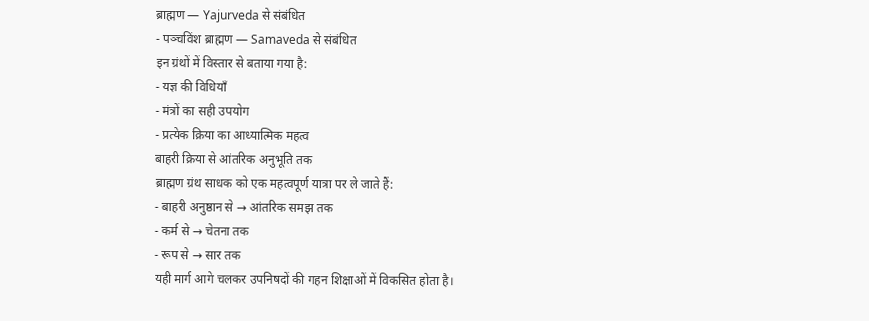ब्राह्मण — Yajurveda से संबंधित
- पञ्चविंश ब्राह्मण — Samaveda से संबंधित
इन ग्रंथों में विस्तार से बताया गया है:
- यज्ञ की विधियाँ
- मंत्रों का सही उपयोग
- प्रत्येक क्रिया का आध्यात्मिक महत्व
बाहरी क्रिया से आंतरिक अनुभूति तक
ब्राह्मण ग्रंथ साधक को एक महत्वपूर्ण यात्रा पर ले जाते हैं:
- बाहरी अनुष्ठान से → आंतरिक समझ तक
- कर्म से → चेतना तक
- रूप से → सार तक
यही मार्ग आगे चलकर उपनिषदों की गहन शिक्षाओं में विकसित होता है।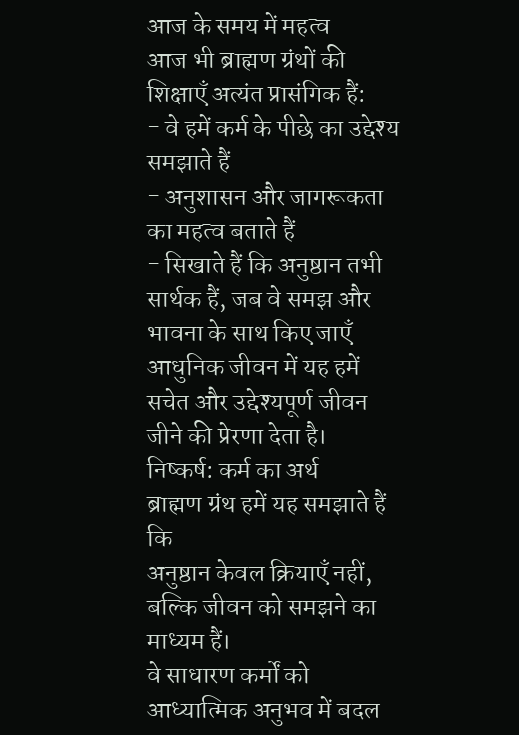आज के समय में महत्व
आज भी ब्राह्मण ग्रंथों की शिक्षाएँ अत्यंत प्रासंगिक हैं:
- वे हमें कर्म के पीछे का उद्देश्य समझाते हैं
- अनुशासन और जागरूकता का महत्व बताते हैं
- सिखाते हैं कि अनुष्ठान तभी सार्थक हैं, जब वे समझ और भावना के साथ किए जाएँ
आधुनिक जीवन में यह हमें सचेत और उद्देश्यपूर्ण जीवन जीने की प्रेरणा देता है।
निष्कर्ष: कर्म का अर्थ
ब्राह्मण ग्रंथ हमें यह समझाते हैं कि
अनुष्ठान केवल क्रियाएँ नहीं, बल्कि जीवन को समझने का माध्यम हैं।
वे साधारण कर्मों को आध्यात्मिक अनुभव में बदल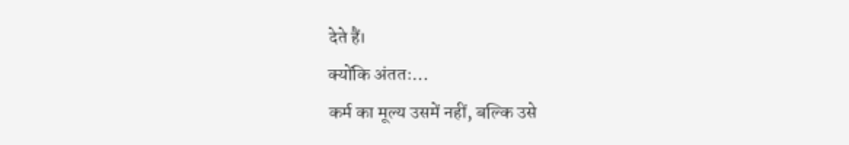देते हैं।
क्योंकि अंततः…
कर्म का मूल्य उसमें नहीं, बल्कि उसे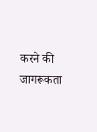करने की जागरूकता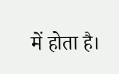में होता है।